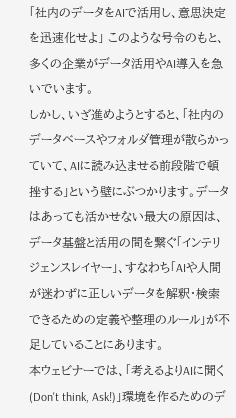「社内のデータをAIで活用し、意思決定を迅速化せよ」 このような号令のもと、多くの企業がデータ活用やAI導入を急いでいます。
しかし、いざ進めようとすると、「社内のデータベースやフォルダ管理が散らかっていて、AIに読み込ませる前段階で頓挫する」という壁にぶつかります。データはあっても活かせない最大の原因は、データ基盤と活用の間を繋ぐ「インテリジェンスレイヤー」、すなわち「AIや人間が迷わずに正しいデータを解釈・検索できるための定義や整理のルール」が不足していることにあります。
本ウェビナーでは、「考えるよりAIに聞く(Don't think, Ask!)」環境を作るためのデ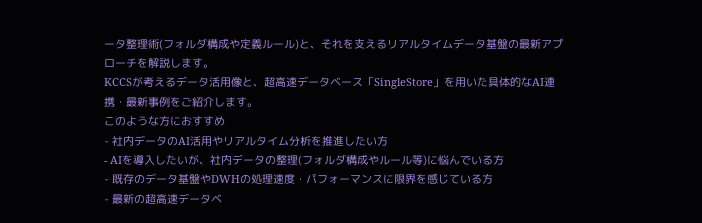ータ整理術(フォルダ構成や定義ルール)と、それを支えるリアルタイムデータ基盤の最新アプローチを解説します。
KCCSが考えるデータ活用像と、超高速データベース「SingleStore」を用いた具体的なAI連携・最新事例をご紹介します。
このような方におすすめ
- 社内データのAI活用やリアルタイム分析を推進したい方
- AIを導入したいが、社内データの整理(フォルダ構成やルール等)に悩んでいる方
- 既存のデータ基盤やDWHの処理速度・パフォーマンスに限界を感じている方
- 最新の超高速データベ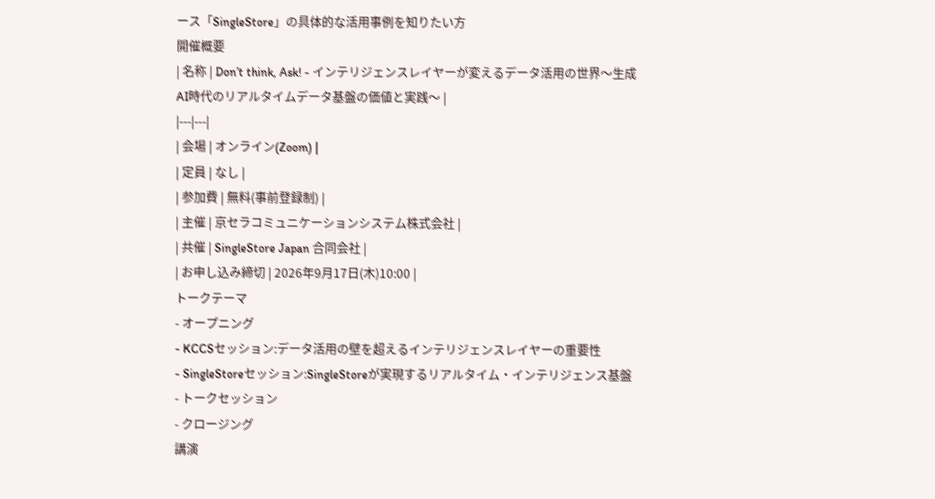ース「SingleStore」の具体的な活用事例を知りたい方
開催概要
| 名称 | Don’t think, Ask! - インテリジェンスレイヤーが変えるデータ活用の世界〜生成AI時代のリアルタイムデータ基盤の価値と実践〜 |
|---|---|
| 会場 | オンライン(Zoom) |
| 定員 | なし |
| 参加費 | 無料(事前登録制) |
| 主催 | 京セラコミュニケーションシステム株式会社 |
| 共催 | SingleStore Japan 合同会社 |
| お申し込み締切 | 2026年9月17日(木)10:00 |
トークテーマ
- オープニング
- KCCSセッション:データ活用の壁を超えるインテリジェンスレイヤーの重要性
- SingleStoreセッション:SingleStoreが実現するリアルタイム・インテリジェンス基盤
- トークセッション
- クロージング
講演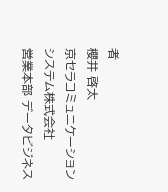者
櫻井 啓太
京セラコミュニケーションシステム株式会社
営業本部 データビジネス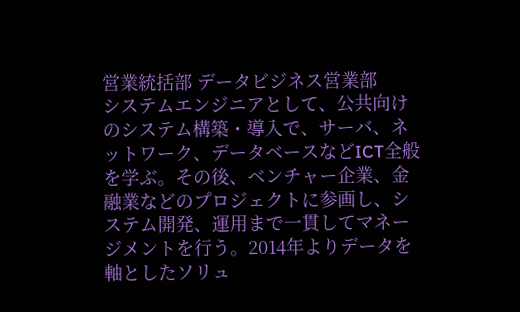営業統括部 データビジネス営業部
システムエンジニアとして、公共向けのシステム構築・導入で、サーバ、ネットワーク、データベースなどICT全般を学ぶ。その後、ベンチャー企業、金融業などのプロジェクトに参画し、システム開発、運用まで一貫してマネージメントを行う。2014年よりデータを軸としたソリュ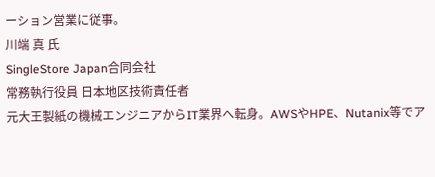ーション営業に従事。
川端 真 氏
SingleStore Japan合同会社
常務執行役員 日本地区技術責任者
元大王製紙の機械エンジニアからIT業界へ転身。AWSやHPE、Nutanix等でア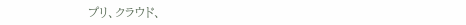プリ、クラウド、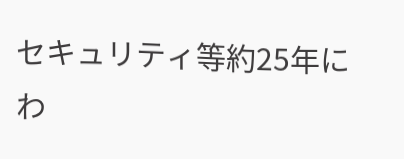セキュリティ等約25年にわ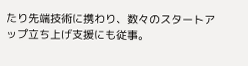たり先端技術に携わり、数々のスタートアップ立ち上げ支援にも従事。